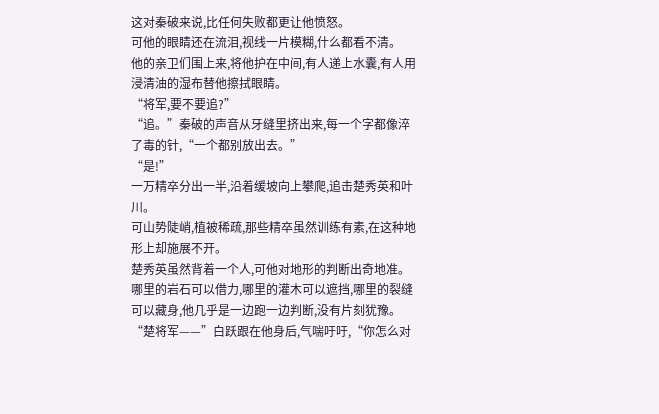这对秦破来说,比任何失败都更让他愤怒。
可他的眼睛还在流泪,视线一片模糊,什么都看不清。
他的亲卫们围上来,将他护在中间,有人递上水囊,有人用浸清油的湿布替他擦拭眼睛。
“将军,要不要追?”
“追。”秦破的声音从牙缝里挤出来,每一个字都像淬了毒的针,“一个都别放出去。”
“是!”
一万精卒分出一半,沿着缓坡向上攀爬,追击楚秀英和叶川。
可山势陡峭,植被稀疏,那些精卒虽然训练有素,在这种地形上却施展不开。
楚秀英虽然背着一个人,可他对地形的判断出奇地准。
哪里的岩石可以借力,哪里的灌木可以遮挡,哪里的裂缝可以藏身,他几乎是一边跑一边判断,没有片刻犹豫。
“楚将军——”白跃跟在他身后,气喘吁吁,“你怎么对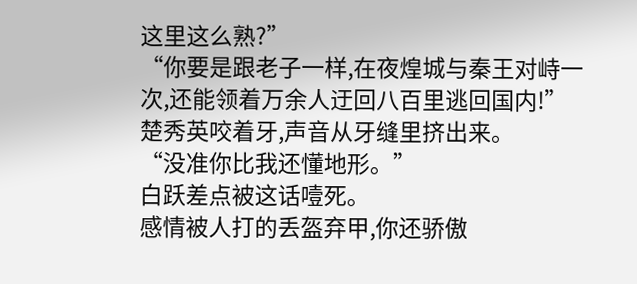这里这么熟?”
“你要是跟老子一样,在夜煌城与秦王对峙一次,还能领着万余人迂回八百里逃回国内!”
楚秀英咬着牙,声音从牙缝里挤出来。
“没准你比我还懂地形。”
白跃差点被这话噎死。
感情被人打的丢盔弃甲,你还骄傲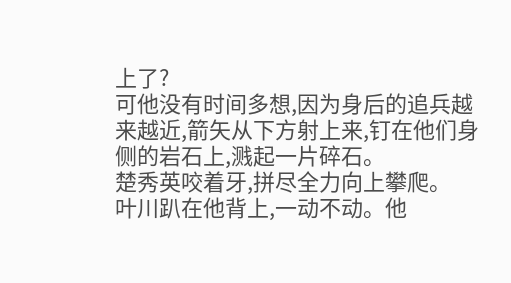上了?
可他没有时间多想,因为身后的追兵越来越近,箭矢从下方射上来,钉在他们身侧的岩石上,溅起一片碎石。
楚秀英咬着牙,拼尽全力向上攀爬。
叶川趴在他背上,一动不动。他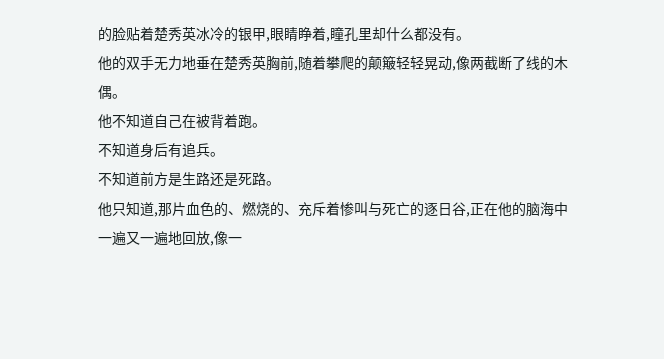的脸贴着楚秀英冰冷的银甲,眼睛睁着,瞳孔里却什么都没有。
他的双手无力地垂在楚秀英胸前,随着攀爬的颠簸轻轻晃动,像两截断了线的木偶。
他不知道自己在被背着跑。
不知道身后有追兵。
不知道前方是生路还是死路。
他只知道,那片血色的、燃烧的、充斥着惨叫与死亡的逐日谷,正在他的脑海中一遍又一遍地回放,像一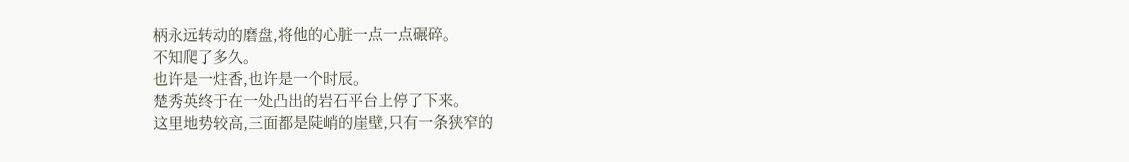柄永远转动的磨盘,将他的心脏一点一点碾碎。
不知爬了多久。
也许是一炷香,也许是一个时辰。
楚秀英终于在一处凸出的岩石平台上停了下来。
这里地势较高,三面都是陡峭的崖壁,只有一条狭窄的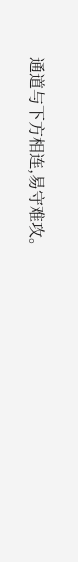通道与下方相连,易守难攻。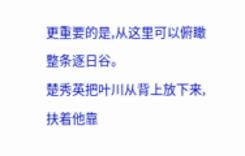更重要的是,从这里可以俯瞰整条逐日谷。
楚秀英把叶川从背上放下来,扶着他靠